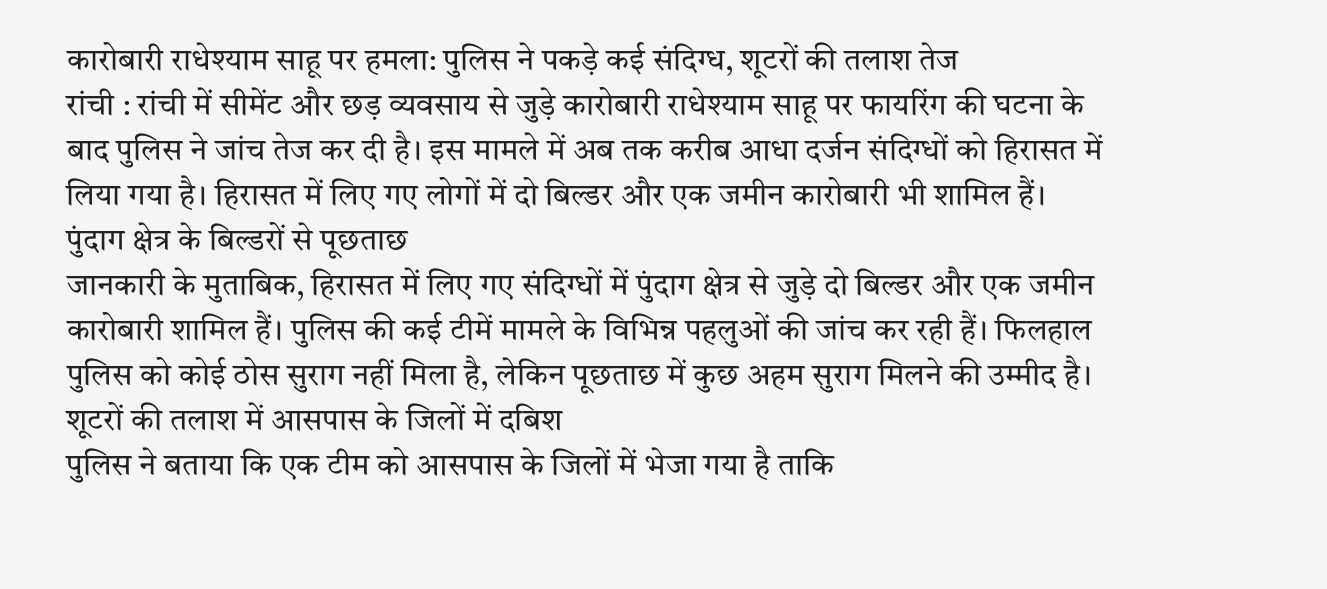कारोबारी राधेश्याम साहू पर हमला: पुलिस ने पकड़े कई संदिग्ध, शूटरों की तलाश तेज
रांची : रांची में सीमेंट और छड़ व्यवसाय से जुड़े कारोबारी राधेश्याम साहू पर फायरिंग की घटना के बाद पुलिस ने जांच तेज कर दी है। इस मामले में अब तक करीब आधा दर्जन संदिग्धों को हिरासत में लिया गया है। हिरासत में लिए गए लोगों में दो बिल्डर और एक जमीन कारोबारी भी शामिल हैं।
पुंदाग क्षेत्र के बिल्डरों से पूछताछ
जानकारी के मुताबिक, हिरासत में लिए गए संदिग्धों में पुंदाग क्षेत्र से जुड़े दो बिल्डर और एक जमीन कारोबारी शामिल हैं। पुलिस की कई टीमें मामले के विभिन्न पहलुओं की जांच कर रही हैं। फिलहाल पुलिस को कोई ठोस सुराग नहीं मिला है, लेकिन पूछताछ में कुछ अहम सुराग मिलने की उम्मीद है।
शूटरों की तलाश में आसपास के जिलों में दबिश
पुलिस ने बताया कि एक टीम को आसपास के जिलों में भेजा गया है ताकि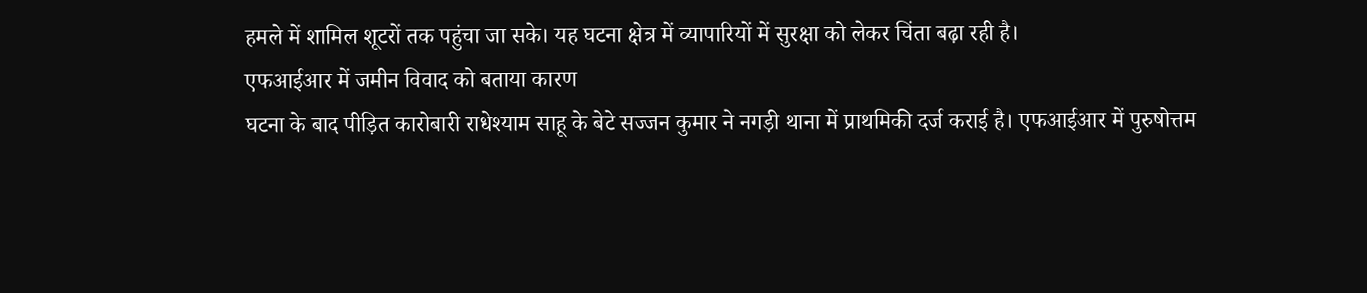हमले में शामिल शूटरों तक पहुंचा जा सके। यह घटना क्षेत्र में व्यापारियों में सुरक्षा को लेकर चिंता बढ़ा रही है।
एफआईआर में जमीन विवाद को बताया कारण
घटना के बाद पीड़ित कारोबारी राधेश्याम साहू के बेटे सज्जन कुमार ने नगड़ी थाना में प्राथमिकी दर्ज कराई है। एफआईआर में पुरुषोत्तम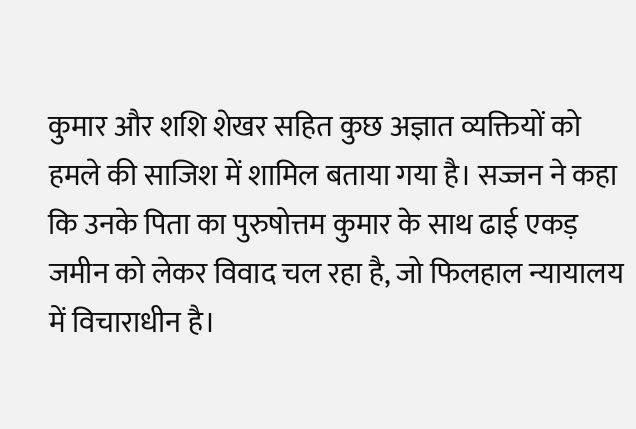कुमार और शशि शेखर सहित कुछ अज्ञात व्यक्तियों को हमले की साजिश में शामिल बताया गया है। सज्जन ने कहा कि उनके पिता का पुरुषोत्तम कुमार के साथ ढाई एकड़ जमीन को लेकर विवाद चल रहा है, जो फिलहाल न्यायालय में विचाराधीन है।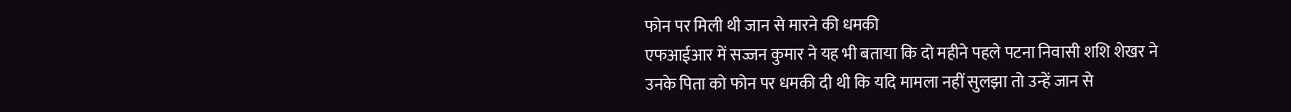फोन पर मिली थी जान से मारने की धमकी
एफआईआर में सज्जन कुमार ने यह भी बताया कि दो महीने पहले पटना निवासी शशि शेखर ने उनके पिता को फोन पर धमकी दी थी कि यदि मामला नहीं सुलझा तो उन्हें जान से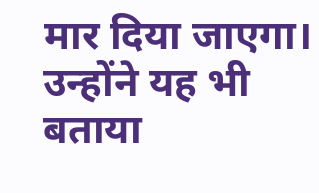मार दिया जाएगा। उन्होंने यह भी बताया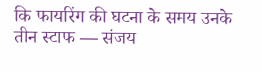कि फायरिंग की घटना के समय उनके तीन स्टाफ — संजय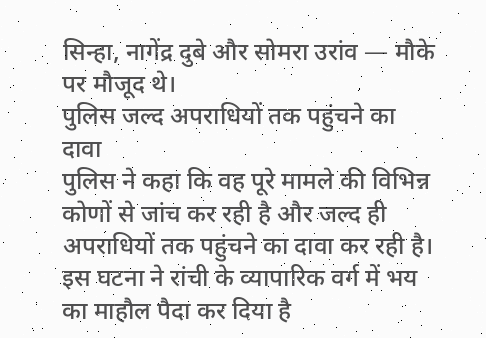सिन्हा, नागेंद्र दुबे और सोमरा उरांव — मौके पर मौजूद थे।
पुलिस जल्द अपराधियों तक पहुंचने का दावा
पुलिस ने कहा कि वह पूरे मामले की विभिन्न कोणों से जांच कर रही है और जल्द ही अपराधियों तक पहुंचने का दावा कर रही है। इस घटना ने रांची के व्यापारिक वर्ग में भय का माहौल पैदा कर दिया है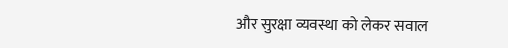और सुरक्षा व्यवस्था को लेकर सवाल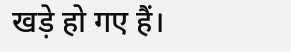खड़े हो गए हैं।